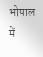भोपाल में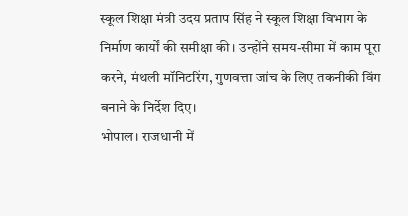स्कूल शिक्षा मंत्री उदय प्रताप सिंह ने स्कूल शिक्षा विभाग के निर्माण कार्यों की समीक्षा की। उन्होंने समय-सीमा में काम पूरा करने, मंथली मॉनिटरिंग, गुणवत्ता जांच के लिए तकनीकी विंग बनाने के निर्देश दिए।
भोपाल। राजधानी में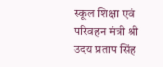स्कूल शिक्षा एवं परिवहन मंत्री श्री उदय प्रताप सिंह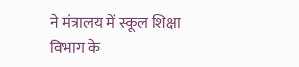ने मंत्रालय में स्कूल शिक्षा विभाग के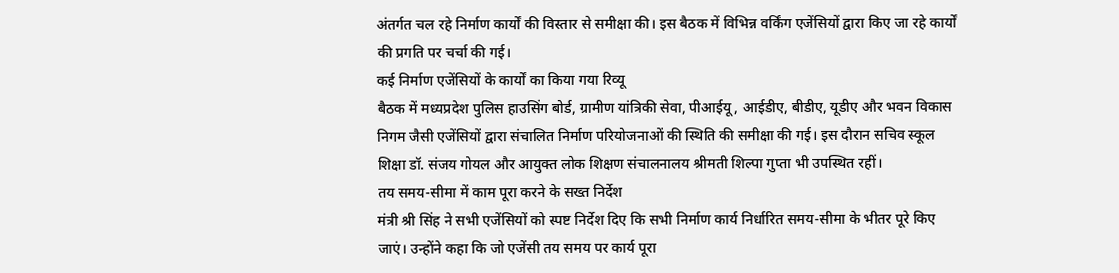अंतर्गत चल रहे निर्माण कार्यों की विस्तार से समीक्षा की। इस बैठक में विभिन्न वर्किंग एजेंसियों द्वारा किए जा रहे कार्यों की प्रगति पर चर्चा की गई।
कई निर्माण एजेंसियों के कार्यों का किया गया रिव्यू
बैठक में मध्यप्रदेश पुलिस हाउसिंग बोर्ड, ग्रामीण यांत्रिकी सेवा, पीआईयू, आईडीए, बीडीए, यूडीए और भवन विकास निगम जैसी एजेंसियों द्वारा संचालित निर्माण परियोजनाओं की स्थिति की समीक्षा की गई। इस दौरान सचिव स्कूल शिक्षा डॉ. संजय गोयल और आयुक्त लोक शिक्षण संचालनालय श्रीमती शिल्पा गुप्ता भी उपस्थित रहीं।
तय समय-सीमा में काम पूरा करने के सख्त निर्देश
मंत्री श्री सिंह ने सभी एजेंसियों को स्पष्ट निर्देश दिए कि सभी निर्माण कार्य निर्धारित समय-सीमा के भीतर पूरे किए जाएं। उन्होंने कहा कि जो एजेंसी तय समय पर कार्य पूरा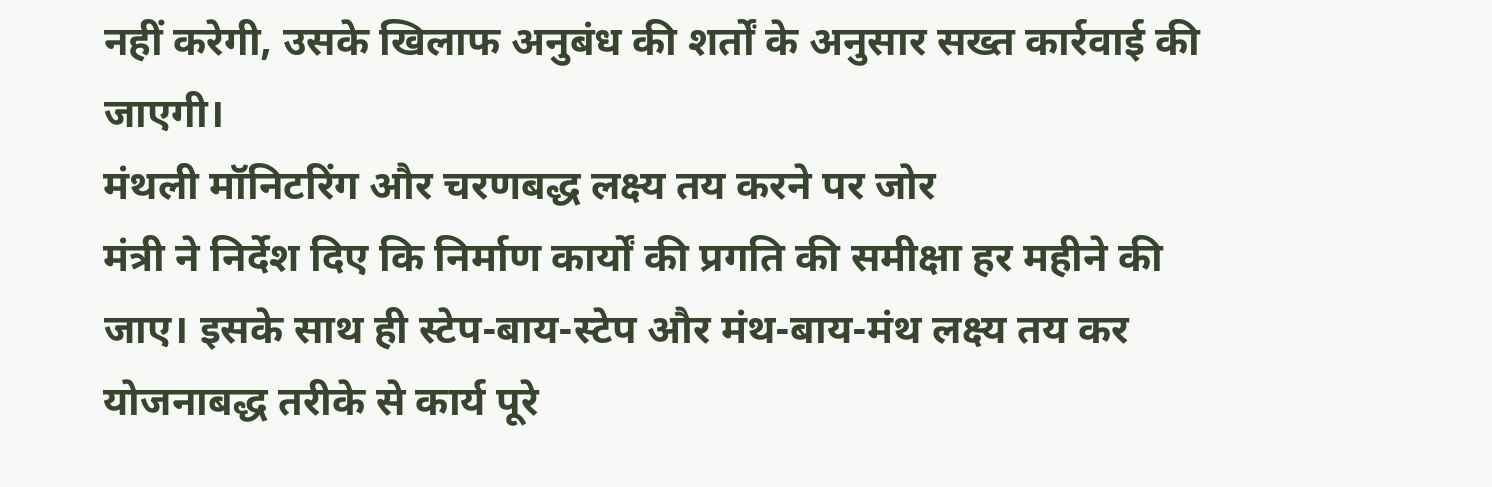नहीं करेगी, उसके खिलाफ अनुबंध की शर्तों के अनुसार सख्त कार्रवाई की जाएगी।
मंथली मॉनिटरिंग और चरणबद्ध लक्ष्य तय करने पर जोर
मंत्री ने निर्देश दिए कि निर्माण कार्यों की प्रगति की समीक्षा हर महीने की जाए। इसके साथ ही स्टेप-बाय-स्टेप और मंथ-बाय-मंथ लक्ष्य तय कर योजनाबद्ध तरीके से कार्य पूरे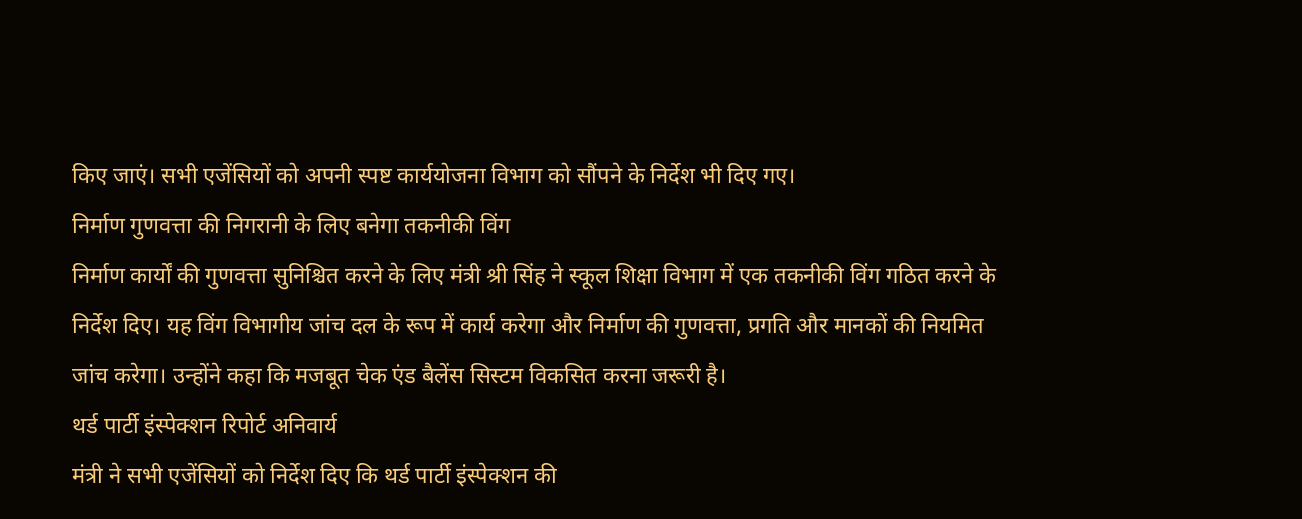किए जाएं। सभी एजेंसियों को अपनी स्पष्ट कार्ययोजना विभाग को सौंपने के निर्देश भी दिए गए।
निर्माण गुणवत्ता की निगरानी के लिए बनेगा तकनीकी विंग
निर्माण कार्यों की गुणवत्ता सुनिश्चित करने के लिए मंत्री श्री सिंह ने स्कूल शिक्षा विभाग में एक तकनीकी विंग गठित करने के निर्देश दिए। यह विंग विभागीय जांच दल के रूप में कार्य करेगा और निर्माण की गुणवत्ता, प्रगति और मानकों की नियमित जांच करेगा। उन्होंने कहा कि मजबूत चेक एंड बैलेंस सिस्टम विकसित करना जरूरी है।
थर्ड पार्टी इंस्पेक्शन रिपोर्ट अनिवार्य
मंत्री ने सभी एजेंसियों को निर्देश दिए कि थर्ड पार्टी इंस्पेक्शन की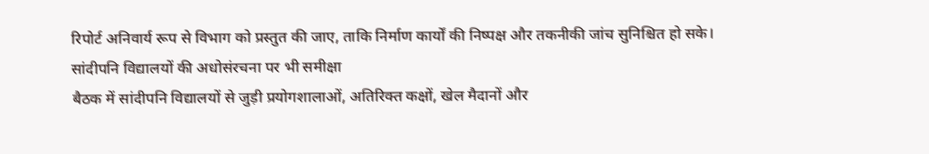रिपोर्ट अनिवार्य रूप से विभाग को प्रस्तुत की जाए, ताकि निर्माण कार्यों की निष्पक्ष और तकनीकी जांच सुनिश्चित हो सके।
सांदीपनि विद्यालयों की अधोसंरचना पर भी समीक्षा
बैठक में सांदीपनि विद्यालयों से जुड़ी प्रयोगशालाओं, अतिरिक्त कक्षों, खेल मैदानों और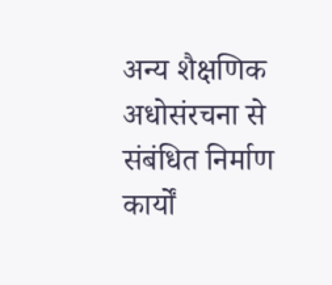अन्य शैक्षणिक अधोसंरचना से संबंधित निर्माण कार्यों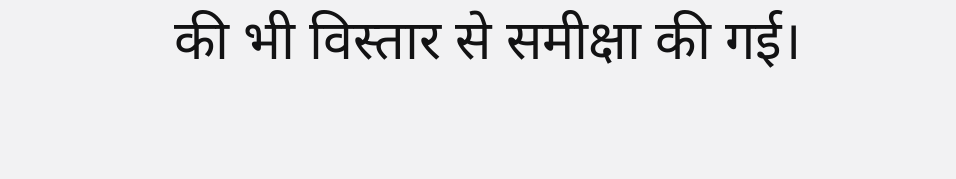की भी विस्तार से समीक्षा की गई।